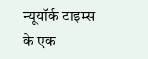न्यूयॉर्क टाइम्स के एक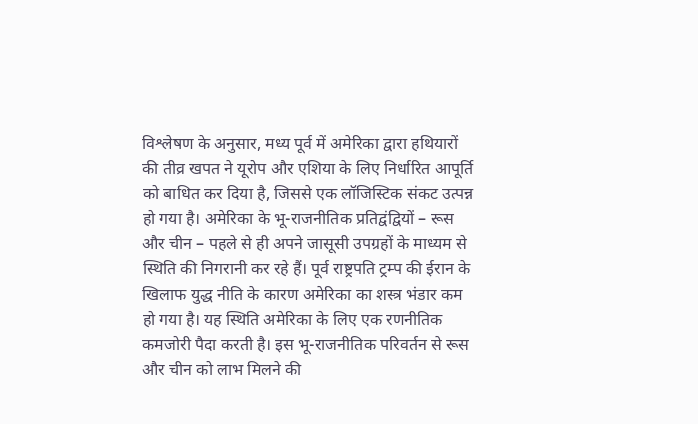विश्लेषण के अनुसार, मध्य पूर्व में अमेरिका द्वारा हथियारों की तीव्र खपत ने यूरोप और एशिया के लिए निर्धारित आपूर्ति को बाधित कर दिया है, जिससे एक लॉजिस्टिक संकट उत्पन्न हो गया है। अमेरिका के भू-राजनीतिक प्रतिद्वंद्वियों – रूस और चीन – पहले से ही अपने जासूसी उपग्रहों के माध्यम से स्थिति की निगरानी कर रहे हैं। पूर्व राष्ट्रपति ट्रम्प की ईरान के खिलाफ युद्ध नीति के कारण अमेरिका का शस्त्र भंडार कम हो गया है। यह स्थिति अमेरिका के लिए एक रणनीतिक कमजोरी पैदा करती है। इस भू-राजनीतिक परिवर्तन से रूस और चीन को लाभ मिलने की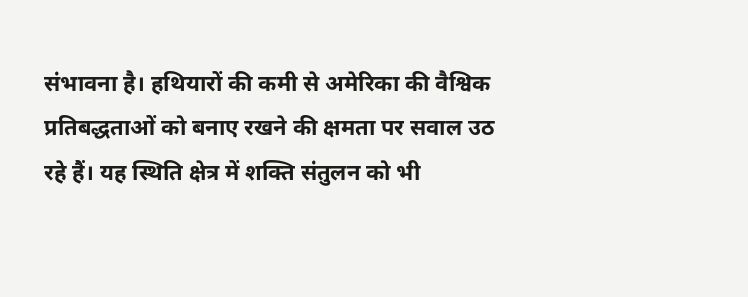संभावना है। हथियारों की कमी से अमेरिका की वैश्विक प्रतिबद्धताओं को बनाए रखने की क्षमता पर सवाल उठ रहे हैं। यह स्थिति क्षेत्र में शक्ति संतुलन को भी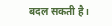बदल सकती है।